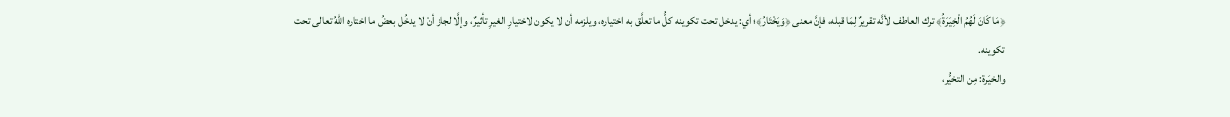﴿مَا كَانَ لَهُمُ الْخِيَرَةُ﴾ ترك العاطف لأنَّه تقريرٌ لِمَا قبله، فإنَّ معنى ﴿وَيَخْتَارُ﴾؛ أي: يدخل تحت تكوينه كلُّ ما تعلَّق به اختياره، ويلزمه أن لا يكون لاختيارِ الغيرِ تأثيرٌ، وإلَّا لجاز أنْ لا يدخُل بعضُ ما اختاره اللّهُ تعالى تحت تكوينه.
والخيَرة: مِن التخيُّر،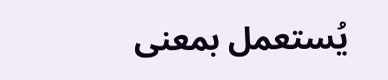يُستعمل بمعنى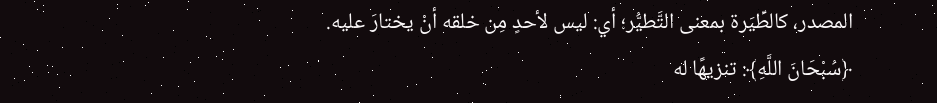المصدر، كالطِّيَرة بمعنى التَّطيُّر؛ أي: ليس لأحدٍ مِن خلقه أنْ يختارَ عليه.
﴿سُبْحَانَ اللَّهِ﴾: تنزيهًا له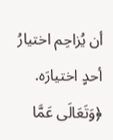أن يُزاحِم اختيارُ أحدٍ اختيارَه.
﴿وَتَعَالَى عَمَّا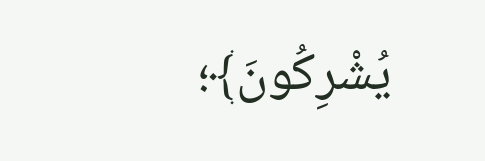يُشْرِكُونَ﴾؛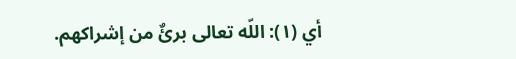أي (١): اللّه تعالى برئٌ من إشراكهم.